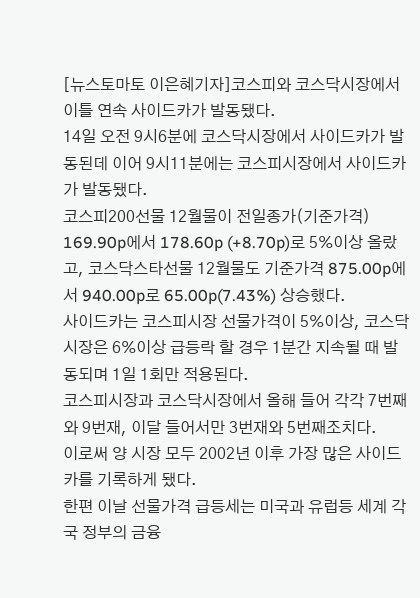[뉴스토마토 이은혜기자]코스피와 코스닥시장에서 이틀 연속 사이드카가 발동됐다.
14일 오전 9시6분에 코스닥시장에서 사이드카가 발동된데 이어 9시11분에는 코스피시장에서 사이드카가 발동됐다.
코스피200선물 12월물이 전일종가(기준가격) 169.90p에서 178.60p (+8.70p)로 5%이상 올랐고, 코스닥스타선물 12월물도 기준가격 875.00p에서 940.00p로 65.00p(7.43%) 상승했다.
사이드카는 코스피시장 선물가격이 5%이상, 코스닥시장은 6%이상 급등락 할 경우 1분간 지속될 때 발동되며 1일 1회만 적용된다.
코스피시장과 코스닥시장에서 올해 들어 각각 7번째와 9번재, 이달 들어서만 3번재와 5번째조치다.
이로써 양 시장 모두 2002년 이후 가장 많은 사이드카를 기록하게 됐다.
한편 이날 선물가격 급등세는 미국과 유럽등 세계 각국 정부의 금융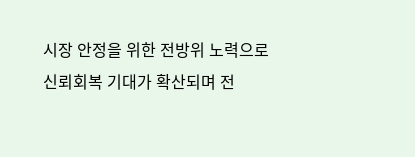시장 안정을 위한 전방위 노력으로 신뢰회복 기대가 확산되며 전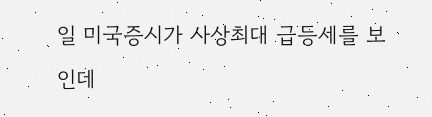일 미국증시가 사상최대 급등세를 보인데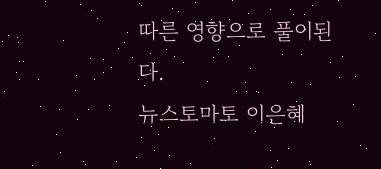따른 영향으로 풀이된다.
뉴스토마토 이은혜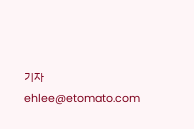기자 ehlee@etomato.com